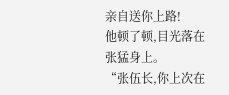亲自送你上路!
他顿了顿,目光落在张猛身上。
“张伍长,你上次在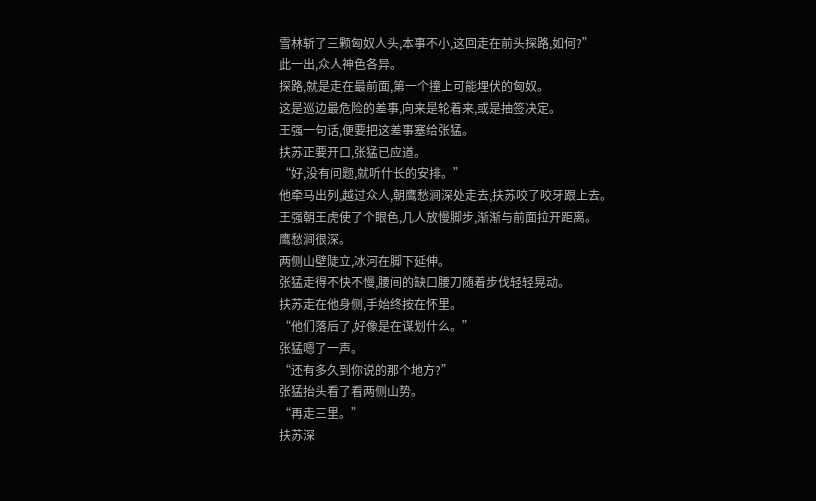雪林斩了三颗匈奴人头,本事不小,这回走在前头探路,如何?”
此一出,众人神色各异。
探路,就是走在最前面,第一个撞上可能埋伏的匈奴。
这是巡边最危险的差事,向来是轮着来,或是抽签决定。
王强一句话,便要把这差事塞给张猛。
扶苏正要开口,张猛已应道。
“好,没有问题,就听什长的安排。”
他牵马出列,越过众人,朝鹰愁涧深处走去,扶苏咬了咬牙跟上去。
王强朝王虎使了个眼色,几人放慢脚步,渐渐与前面拉开距离。
鹰愁涧很深。
两侧山壁陡立,冰河在脚下延伸。
张猛走得不快不慢,腰间的缺口腰刀随着步伐轻轻晃动。
扶苏走在他身侧,手始终按在怀里。
“他们落后了,好像是在谋划什么。”
张猛嗯了一声。
“还有多久到你说的那个地方?”
张猛抬头看了看两侧山势。
“再走三里。”
扶苏深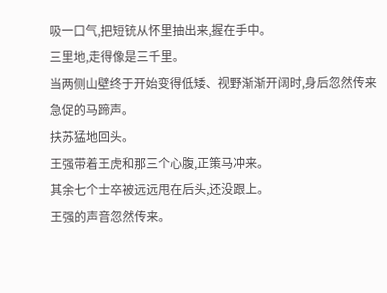吸一口气,把短铳从怀里抽出来,握在手中。
三里地,走得像是三千里。
当两侧山壁终于开始变得低矮、视野渐渐开阔时,身后忽然传来急促的马蹄声。
扶苏猛地回头。
王强带着王虎和那三个心腹,正策马冲来。
其余七个士卒被远远甩在后头,还没跟上。
王强的声音忽然传来。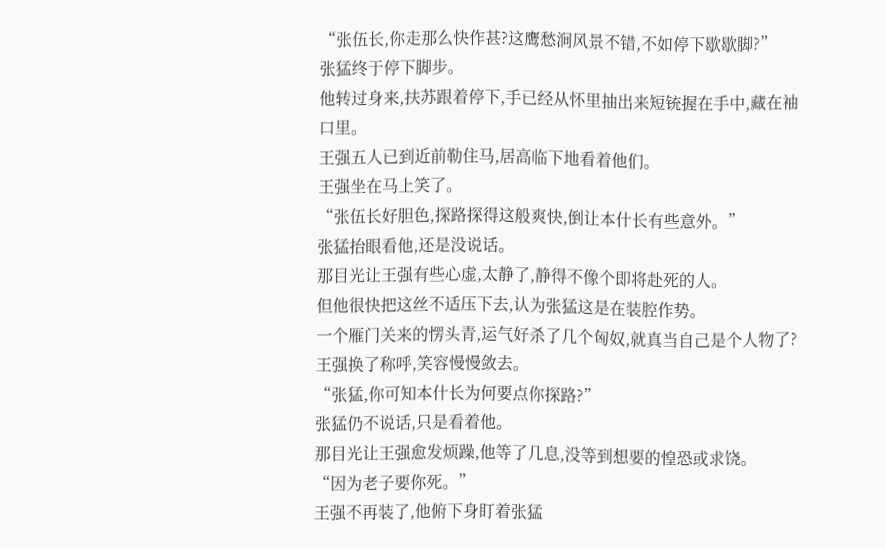“张伍长,你走那么快作甚?这鹰愁涧风景不错,不如停下歇歇脚?”
张猛终于停下脚步。
他转过身来,扶苏跟着停下,手已经从怀里抽出来短铳握在手中,藏在袖口里。
王强五人已到近前勒住马,居高临下地看着他们。
王强坐在马上笑了。
“张伍长好胆色,探路探得这般爽快,倒让本什长有些意外。”
张猛抬眼看他,还是没说话。
那目光让王强有些心虚,太静了,静得不像个即将赴死的人。
但他很快把这丝不适压下去,认为张猛这是在装腔作势。
一个雁门关来的愣头青,运气好杀了几个匈奴,就真当自己是个人物了?
王强换了称呼,笑容慢慢敛去。
“张猛,你可知本什长为何要点你探路?”
张猛仍不说话,只是看着他。
那目光让王强愈发烦躁,他等了几息,没等到想要的惶恐或求饶。
“因为老子要你死。”
王强不再装了,他俯下身盯着张猛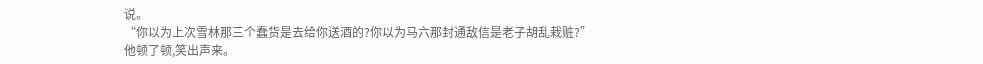说。
“你以为上次雪林那三个蠢货是去给你送酒的?你以为马六那封通敌信是老子胡乱栽赃?”
他顿了顿,笑出声来。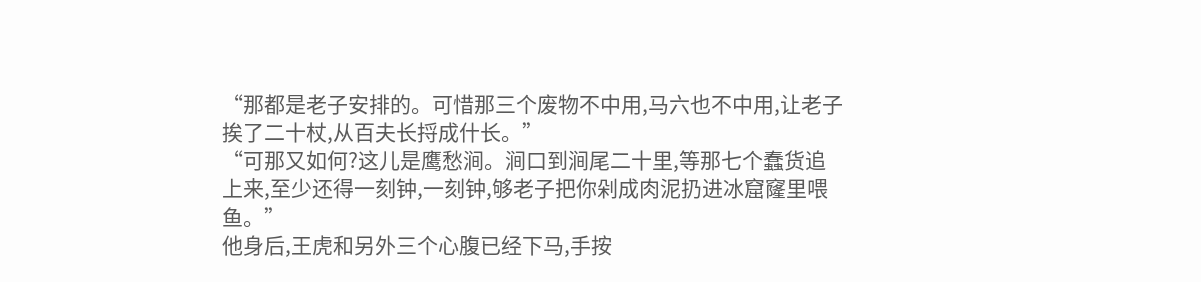“那都是老子安排的。可惜那三个废物不中用,马六也不中用,让老子挨了二十杖,从百夫长捋成什长。”
“可那又如何?这儿是鹰愁涧。涧口到涧尾二十里,等那七个蠢货追上来,至少还得一刻钟,一刻钟,够老子把你剁成肉泥扔进冰窟窿里喂鱼。”
他身后,王虎和另外三个心腹已经下马,手按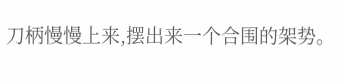刀柄慢慢上来,摆出来一个合围的架势。